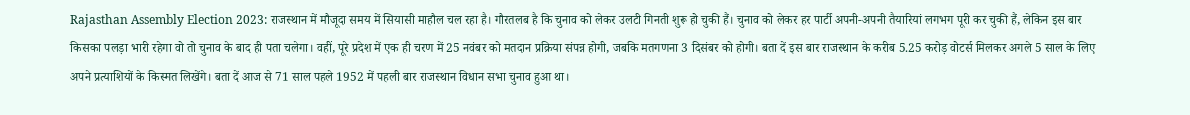Rajasthan Assembly Election 2023: राजस्थान में मौजूदा समय में सियासी माहौल चल रहा है। गौरतलब है कि चुनाव को लेकर उलटी गिनती शुरू हो चुकी हैं। चुनाव को लेकर हर पार्टी अपनी-अपनी तैयारियां लगभग पूरी कर चुकी हैं, लेकिन इस बार किसका पलड़ा भारी रहेगा वो तो चुनाव के बाद ही पता चलेगा। वहीं, पूरे प्रदेश में एक ही चरण में 25 नवंबर को मतदान प्रक्रिया संपन्न होगी, जबकि मतगणना 3 दिसंबर को होगी। बता दें इस बार राजस्थान के करीब 5.25 करोड़ वोटर्स मिलकर अगले 5 साल के लिए अपने प्रत्याशियों के किस्मत लिखेंगे। बता दें आज से 71 साल पहले 1952 में पहली बार राजस्थान विधान सभा चुनाव हुआ था।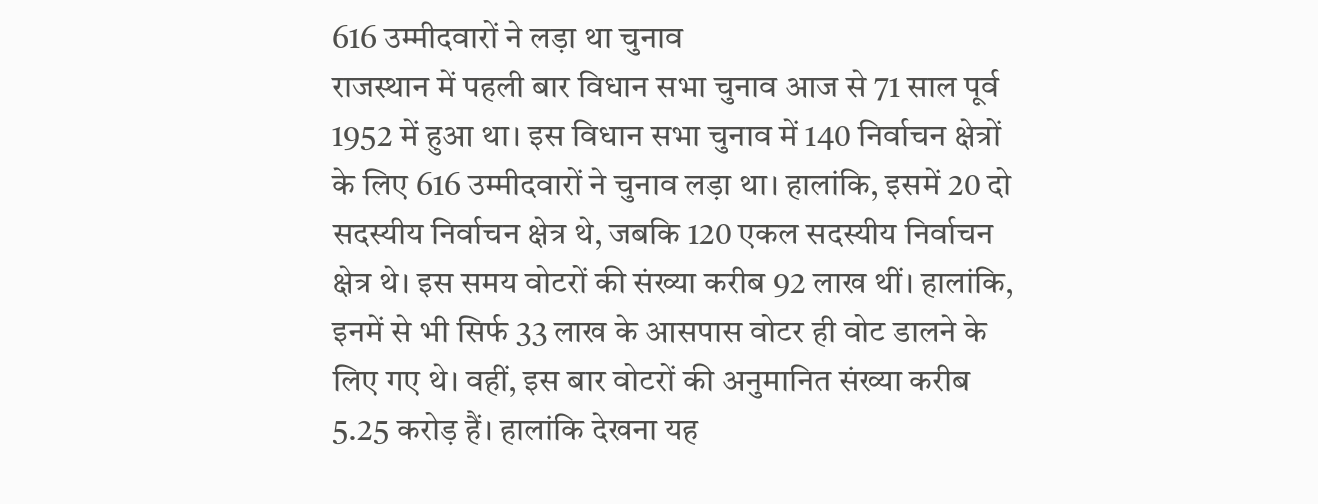616 उम्मीदवारों ने लड़ा था चुनाव
राजस्थान में पहली बार विधान सभा चुनाव आज से 71 साल पूर्व 1952 में हुआ था। इस विधान सभा चुनाव में 140 निर्वाचन क्षेत्रों के लिए 616 उम्मीदवारों ने चुनाव लड़ा था। हालांकि, इसमें 20 दो सदस्यीय निर्वाचन क्षेत्र थे, जबकि 120 एकल सदस्यीय निर्वाचन क्षेत्र थे। इस समय वोटरों की संख्या करीब 92 लाख थीं। हालांकि, इनमें से भी सिर्फ 33 लाख के आसपास वोटर ही वोट डालने के लिए गए थे। वहीं, इस बार वोटरों की अनुमानित संख्या करीब 5.25 करोड़ हैं। हालांकि देखना यह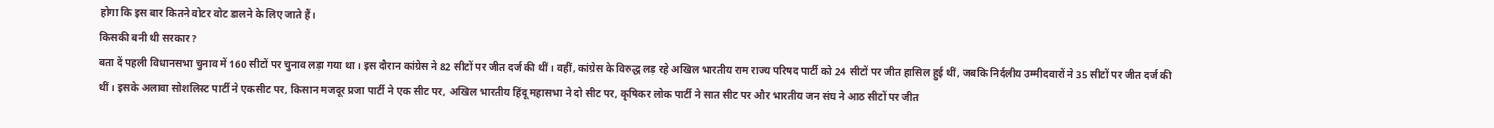होगा कि इस बार कितने वोटर वोट डालने के लिए जाते हैं।
किसकी बनी थी सरकार?
बता दें पहली विधानसभा चुनाव में 160 सीटों पर चुनाव लड़ा गया था। इस दौरान कांग्रेस ने 82 सीटों पर जीत दर्ज की थीं। वहीं, कांग्रेस के विरुद्ध लड़ रहे अखिल भारतीय राम राज्य परिषद पार्टी को 24 सीटों पर जीत हासिल हुई थीं, जबकि निर्दलीय उम्मीदवारों ने 35 सीटों पर जीत दर्ज की थीं। इसके अलावा सोशलिस्ट पार्टी ने एकसीट पर, किसान मजदूर प्रजा पार्टी ने एक सीट पर, अखिल भारतीय हिंदू महासभा ने दो सीट पर, कृषिकर लोक पार्टी ने सात सीट पर और भारतीय जन संघ ने आठ सीटों पर जीत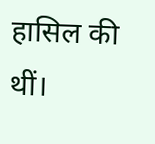हासिल की थीं।